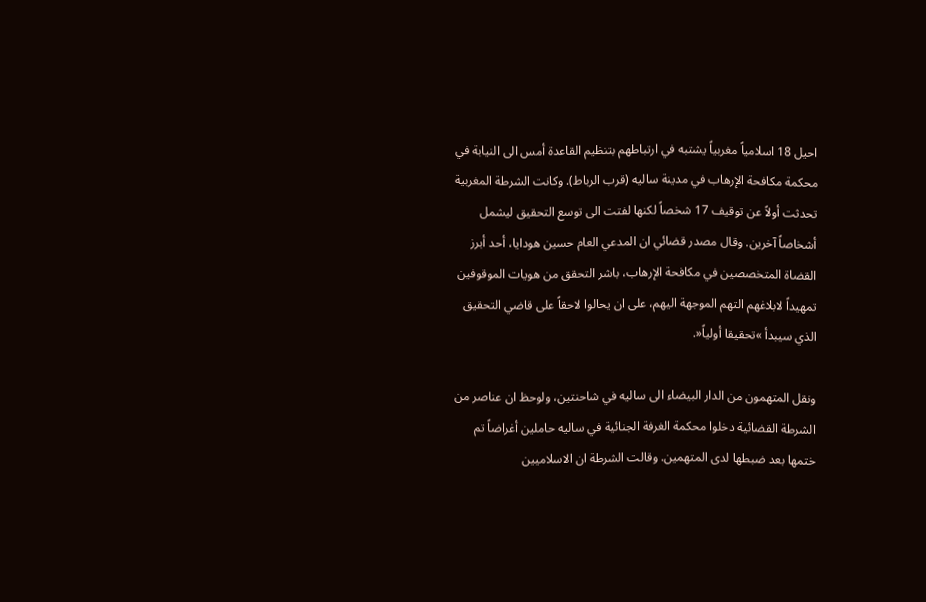احيل 18 اسلامياً مغربياً يشتبه في ارتباطهم بتنظيم القاعدة أمس الى النيابة في محكمة مكافحة الإرهاب في مدينة ساليه (قرب الرباط). وكانت الشرطة المغربية تحدثت أولاً عن توقيف 17 شخصاً لكنها لفتت الى توسع التحقيق ليشمل أشخاصاً آخرين. وقال مصدر قضائي ان المدعي العام حسين هودايا، أحد أبرز القضاة المتخصصين في مكافحة الإرهاب، باشر التحقق من هويات الموقوفين تمهيداً لابلاغهم التهم الموجهة اليهم، على ان يحالوا لاحقاً على قاضي التحقيق الذي سيبدأ »تحقيقا أولياً«.

ونقل المتهمون من الدار البيضاء الى ساليه في شاحنتين، ولوحظ ان عناصر من الشرطة القضائية دخلوا محكمة الغرفة الجنائية في ساليه حاملين أغراضاً تم ختمها بعد ضبطها لدى المتهمين. وقالت الشرطة ان الاسلاميين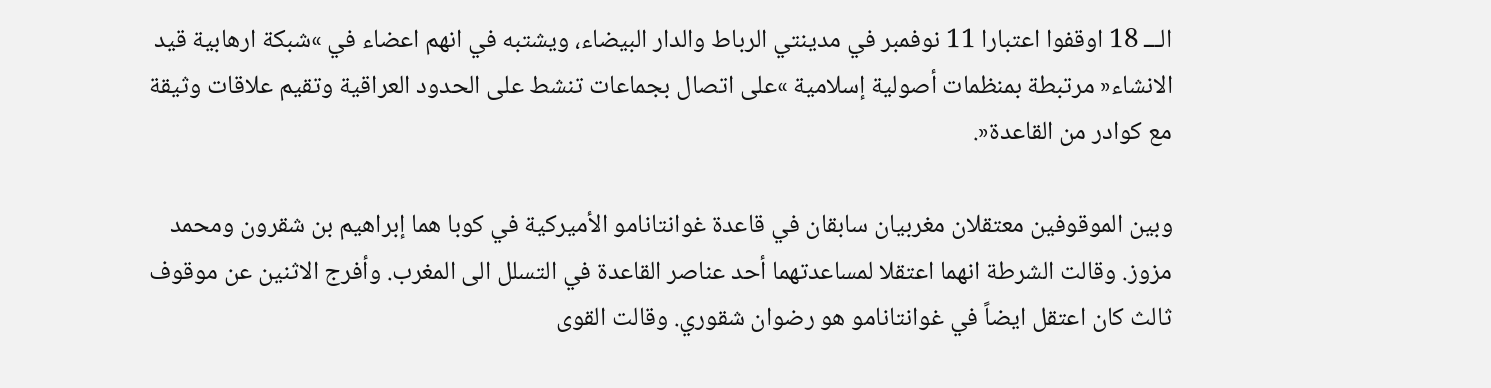الـــ 18 اوقفوا اعتبارا 11 نوفمبر في مدينتي الرباط والدار البيضاء، ويشتبه في انهم اعضاء في »شبكة ارهابية قيد الانشاء« مرتبطة بمنظمات أصولية إسلامية »على اتصال بجماعات تنشط على الحدود العراقية وتقيم علاقات وثيقة مع كوادر من القاعدة«.

وبين الموقوفين معتقلان مغربيان سابقان في قاعدة غوانتانامو الأميركية في كوبا هما إبراهيم بن شقرون ومحمد مزوز. وقالت الشرطة انهما اعتقلا لمساعدتهما أحد عناصر القاعدة في التسلل الى المغرب. وأفرج الاثنين عن موقوف ثالث كان اعتقل ايضاً في غوانتانامو هو رضوان شقوري. وقالت القوى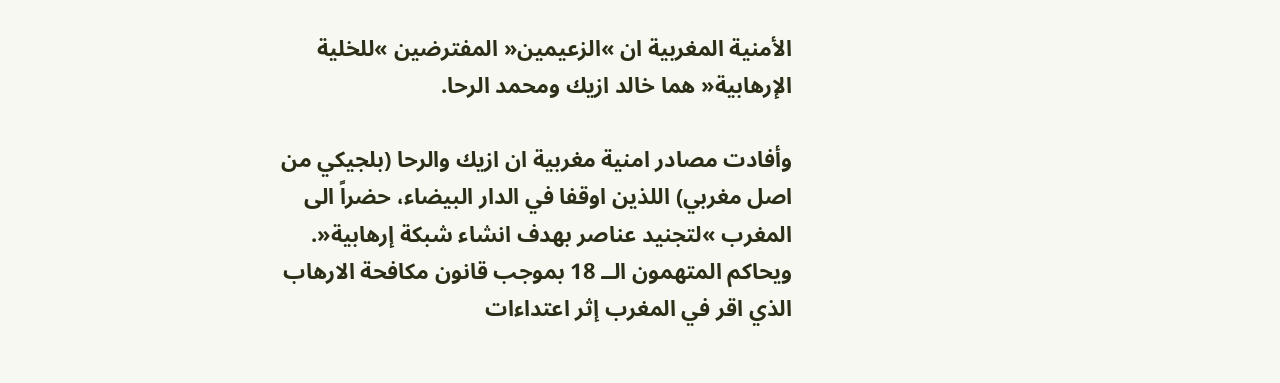الأمنية المغربية ان »الزعيمين« المفترضين »للخلية الإرهابية« هما خالد ازيك ومحمد الرحا.

وأفادت مصادر امنية مغربية ان ازيك والرحا (بلجيكي من اصل مغربي) اللذين اوقفا في الدار البيضاء، حضراً الى المغرب »لتجنيد عناصر بهدف انشاء شبكة إرهابية«. ويحاكم المتهمون الــ 18 بموجب قانون مكافحة الارهاب الذي اقر في المغرب إثر اعتداءات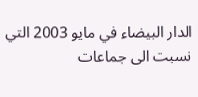الدار البيضاء في مايو 2003 التي نسبت الى جماعات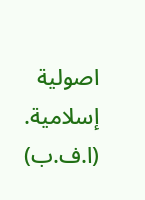اصولية إسلامية. (ا.ف.ب)